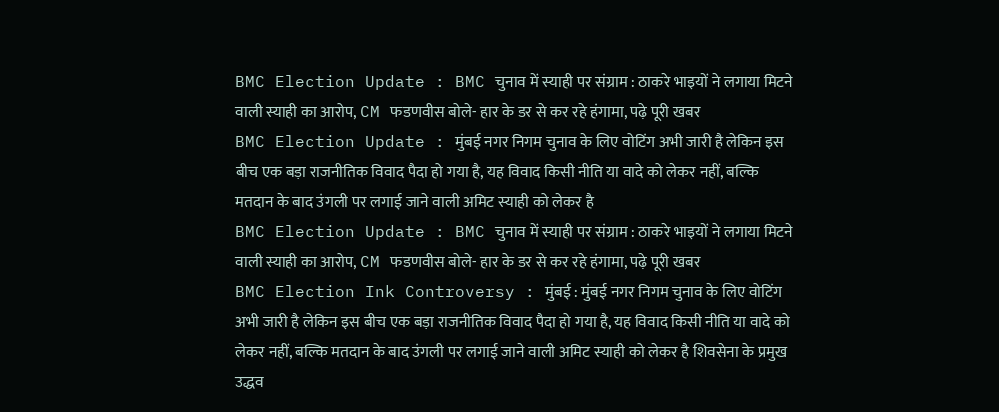BMC Election Update : BMC चुनाव में स्याही पर संग्राम : ठाकरे भाइयों ने लगाया मिटने वाली स्याही का आरोप, CM फडणवीस बोले- हार के डर से कर रहे हंगामा, पढ़े पूरी खबर
BMC Election Update : मुंबई नगर निगम चुनाव के लिए वोटिंग अभी जारी है लेकिन इस बीच एक बड़ा राजनीतिक विवाद पैदा हो गया है, यह विवाद किसी नीति या वादे को लेकर नहीं, बल्कि मतदान के बाद उंगली पर लगाई जाने वाली अमिट स्याही को लेकर है
BMC Election Update : BMC चुनाव में स्याही पर संग्राम : ठाकरे भाइयों ने लगाया मिटने वाली स्याही का आरोप, CM फडणवीस बोले- हार के डर से कर रहे हंगामा, पढ़े पूरी खबर
BMC Election Ink Controversy : मुंबई : मुंबई नगर निगम चुनाव के लिए वोटिंग अभी जारी है लेकिन इस बीच एक बड़ा राजनीतिक विवाद पैदा हो गया है, यह विवाद किसी नीति या वादे को लेकर नहीं, बल्कि मतदान के बाद उंगली पर लगाई जाने वाली अमिट स्याही को लेकर है शिवसेना के प्रमुख उद्धव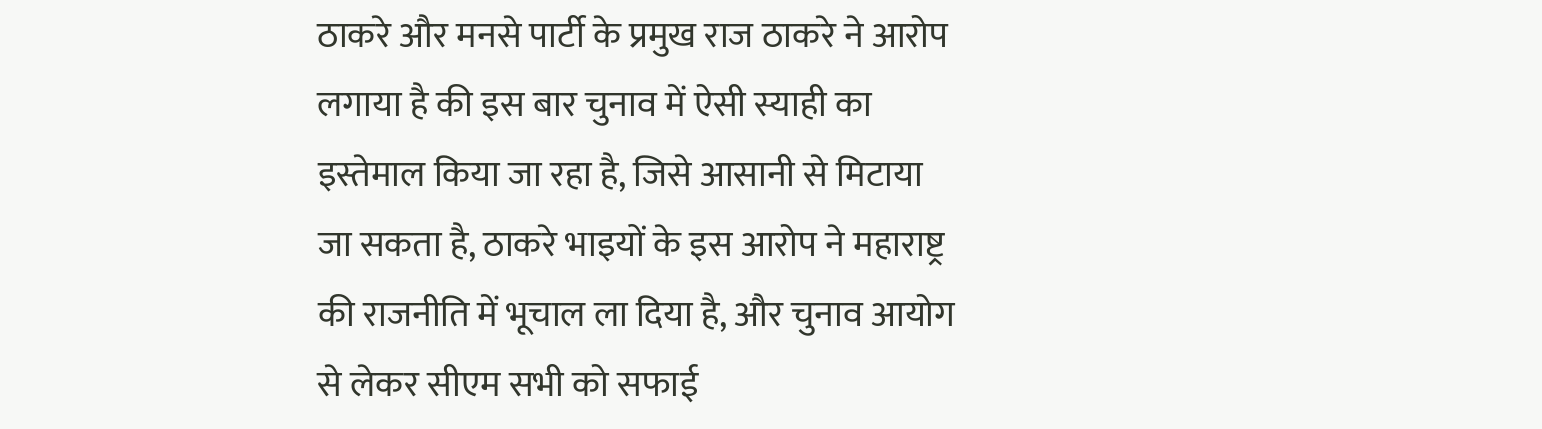ठाकरे और मनसे पार्टी के प्रमुख राज ठाकरे ने आरोप लगाया है की इस बार चुनाव में ऐसी स्याही का इस्तेमाल किया जा रहा है, जिसे आसानी से मिटाया जा सकता है, ठाकरे भाइयों के इस आरोप ने महाराष्ट्र की राजनीति में भूचाल ला दिया है, और चुनाव आयोग से लेकर सीएम सभी को सफाई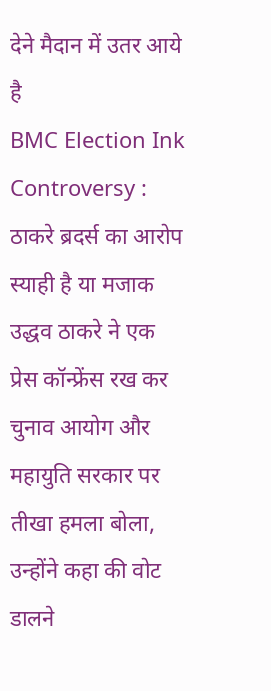देने मैदान में उतर आये है
BMC Election Ink Controversy : ठाकरे ब्रदर्स का आरोप स्याही है या मजाक
उद्धव ठाकरे ने एक प्रेस कॉन्फ्रेंस रख कर चुनाव आयोग और महायुति सरकार पर तीखा हमला बोला, उन्होंने कहा की वोट डालने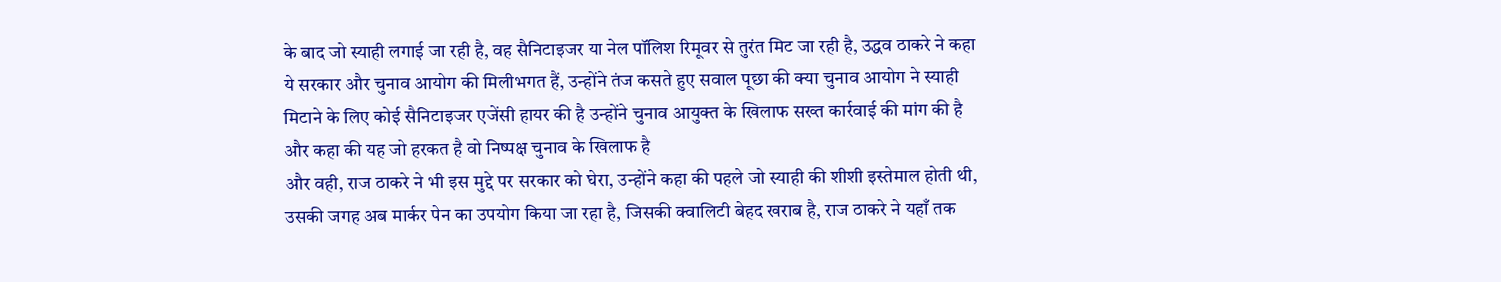के बाद जो स्याही लगाई जा रही है, वह सैनिटाइजर या नेल पॉलिश रिमूवर से तुरंत मिट जा रही है, उद्धव ठाकरे ने कहा ये सरकार और चुनाव आयोग की मिलीभगत हैं, उन्होंने तंज कसते हुए सवाल पूछा की क्या चुनाव आयोग ने स्याही मिटाने के लिए कोई सैनिटाइजर एजेंसी हायर की है उन्होंने चुनाव आयुक्त के खिलाफ सख्त कार्रवाई की मांग की है और कहा की यह जो हरकत है वो निष्पक्ष चुनाव के खिलाफ है
और वही, राज ठाकरे ने भी इस मुद्दे पर सरकार को घेरा, उन्होंने कहा की पहले जो स्याही की शीशी इस्तेमाल होती थी, उसकी जगह अब मार्कर पेन का उपयोग किया जा रहा है, जिसकी क्वालिटी बेहद खराब है, राज ठाकरे ने यहाँ तक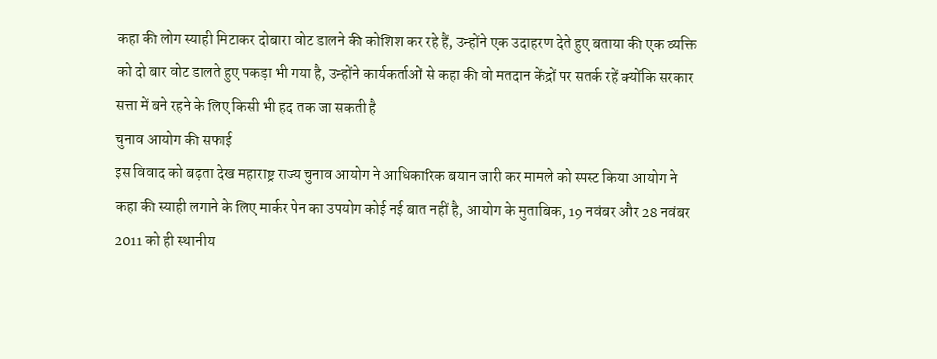कहा की लोग स्याही मिटाकर दोबारा वोट डालने की कोशिश कर रहे हैं, उन्होंने एक उदाहरण देते हुए बताया की एक व्यक्ति को दो बार वोट डालते हुए पकड़ा भी गया है, उन्होंने कार्यकर्ताओं से कहा की वो मतदान केंद्रों पर सतर्क रहें क्योंकि सरकार सत्ता में बने रहने के लिए किसी भी हद तक जा सकती है
चुनाव आयोग की सफाई
इस विवाद को बढ़ता देख महाराष्ट्र राज्य चुनाव आयोग ने आधिकारिक बयान जारी कर मामले को स्पस्ट किया आयोग ने कहा की स्याही लगाने के लिए मार्कर पेन का उपयोग कोई नई बात नहीं है, आयोग के मुताबिक, 19 नवंबर और 28 नवंबर 2011 को ही स्थानीय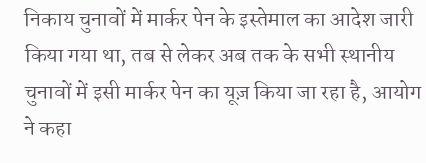निकाय चुनावों में मार्कर पेन के इस्तेमाल का आदेश जारी किया गया था, तब से लेकर अब तक के सभी स्थानीय चुनावों में इसी मार्कर पेन का यूज़ किया जा रहा है, आयोग ने कहा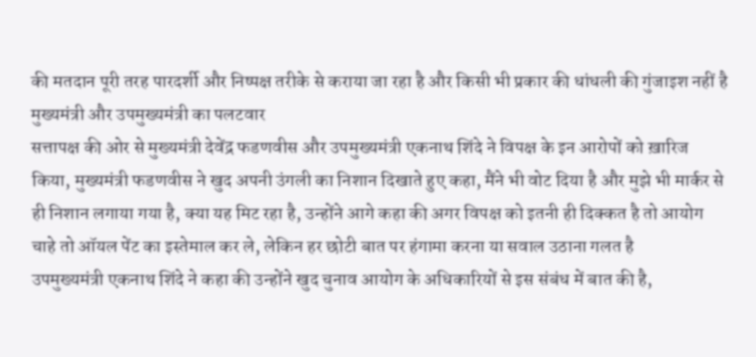की मतदान पूरी तरह पारदर्शी और निष्पक्ष तरीके से कराया जा रहा है और किसी भी प्रकार की धांधली की गुंजाइश नहीं है
मुख्यमंत्री और उपमुख्यमंत्री का पलटवार
सत्तापक्ष की ओर से मुख्यमंत्री देवेंद्र फडणवीस और उपमुख्यमंत्री एकनाथ शिंदे ने विपक्ष के इन आरोपों को ख़ारिज किया, मुख्यमंत्री फडणवीस ने खुद अपनी उंगली का निशान दिखाते हुए कहा, मैंने भी वोट दिया है और मुझे भी मार्कर से ही निशान लगाया गया है, क्या यह मिट रहा है, उन्होंने आगे कहा की अगर विपक्ष को इतनी ही दिक्कत है तो आयोग चाहे तो ऑयल पेंट का इस्तेमाल कर ले, लेकिन हर छोटी बात पर हंगामा करना या सवाल उठाना गलत है
उपमुख्यमंत्री एकनाथ शिंदे ने कहा की उन्होंने खुद चुनाव आयोग के अधिकारियों से इस संबंध में बात की है,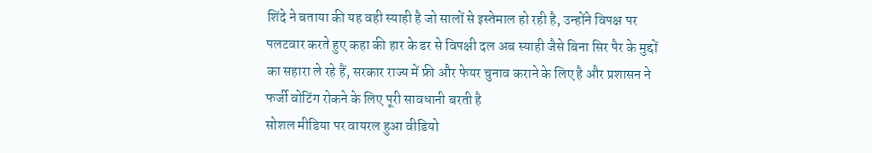शिंदे ने बताया की यह वही स्याही है जो सालों से इस्तेमाल हो रही है, उन्होंने विपक्ष पर पलटवार करते हुए कहा की हार के डर से विपक्षी दल अब स्याही जैसे बिना सिर पैर के मुद्दों का सहारा ले रहे हैं, सरकार राज्य में फ्री और फेयर चुनाव कराने के लिए है और प्रशासन ने फर्जी वोटिंग रोकने के लिए पूरी सावधानी बरती है
सोशल मीडिया पर वायरल हुआ वीडियो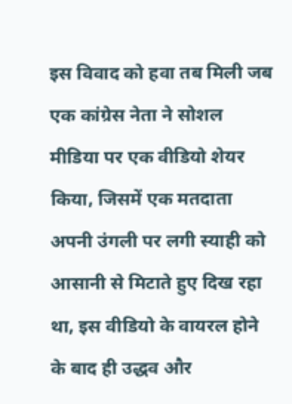इस विवाद को हवा तब मिली जब एक कांग्रेस नेता ने सोशल मीडिया पर एक वीडियो शेयर किया, जिसमें एक मतदाता अपनी उंगली पर लगी स्याही को आसानी से मिटाते हुए दिख रहा था, इस वीडियो के वायरल होने के बाद ही उद्धव और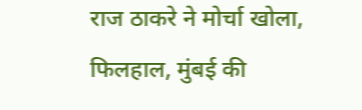राज ठाकरे ने मोर्चा खोला, फिलहाल, मुंबई की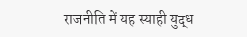राजनीति में यह स्याही युद्ध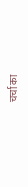चर्चा का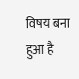विषय बना हुआ है